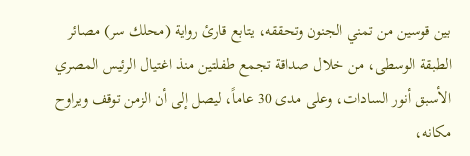بين قوسين من تمني الجنون وتحققه، يتابع قارئ رواية (محلك سر) مصائر الطبقة الوسطى، من خلال صداقة تجمع طفلتين منذ اغتيال الرئيس المصري الأسبق أنور السادات، وعلى مدى 30 عاماً، ليصل إلى أن الزمن توقف ويراوح مكانه،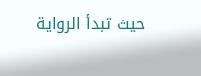حيث تبدأ الرواية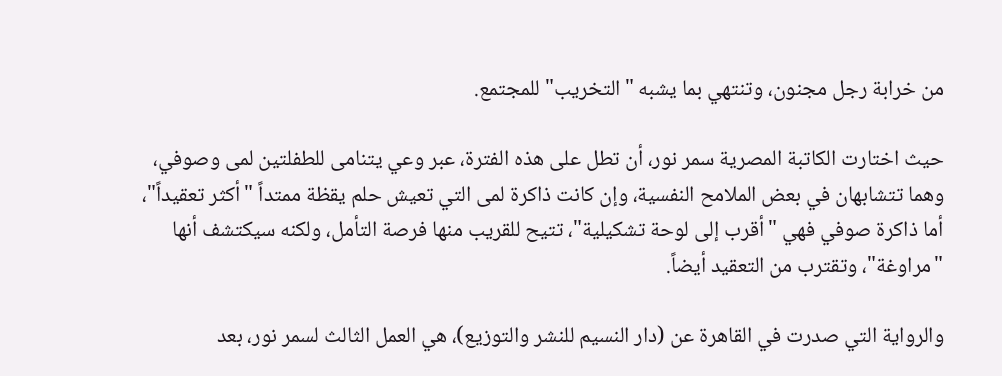من خرابة رجل مجنون، وتنتهي بما يشبه "التخريب" للمجتمع.

حيث اختارت الكاتبة المصرية سمر نور، أن تطل على هذه الفترة، عبر وعي يتنامى للطفلتين لمى وصوفي، وهما تتشابهان في بعض الملامح النفسية، وإن كانت ذاكرة لمى التي تعيش حلم يقظة ممتداً "أكثر تعقيداً"، أما ذاكرة صوفي فهي "أقرب إلى لوحة تشكيلية"، تتيح للقريب منها فرصة التأمل، ولكنه سيكتشف أنها "مراوغة"، وتقترب من التعقيد أيضاً.

والرواية التي صدرت في القاهرة عن (دار النسيم للنشر والتوزيع)، هي العمل الثالث لسمر نور، بعد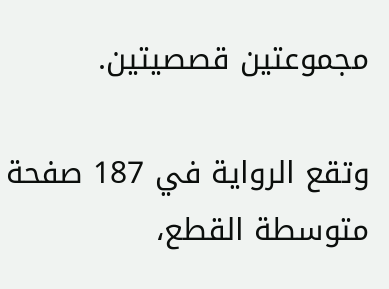مجموعتين قصصيتين.

وتقع الرواية في 187 صفحة متوسطة القطع،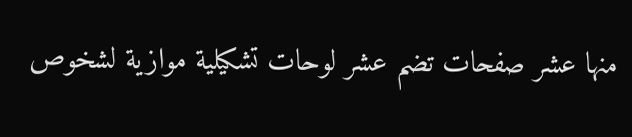منها عشر صفحات تضم عشر لوحات تشكيلية موازية لشخوص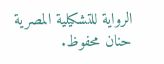الرواية للتشكيلية المصرية حنان محفوظ.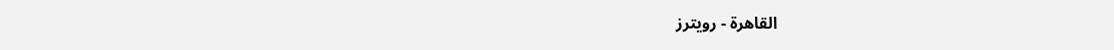القاهرة - رويترز